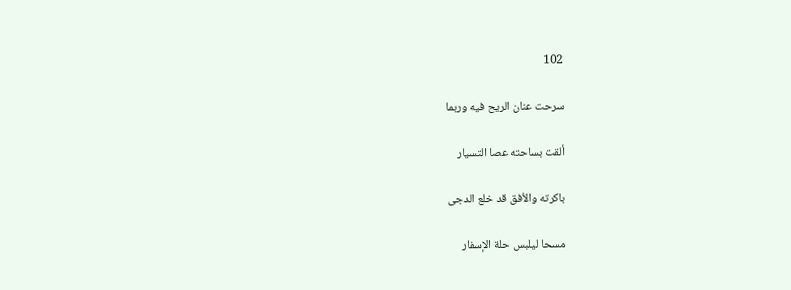102

سرحت عنان الريح فيه وربما

ألقت بساحته عصا التسيار

باكرته والأفق قد خلع الدجى

مسحا ليلبس حلة الإسفار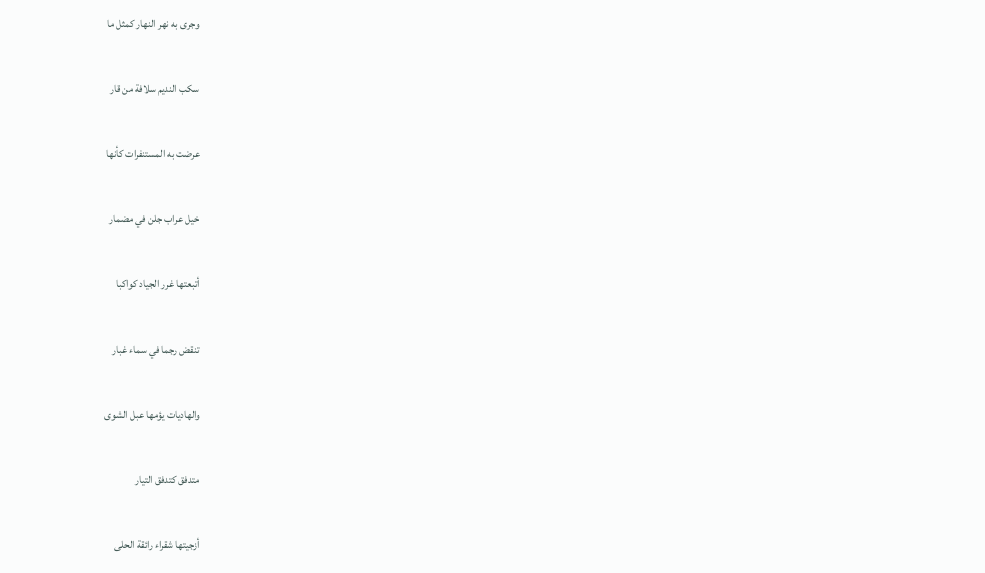وجرى به نهر النهار كمثل ما

سكب النديم سلافة من قار

عرضت به المستنفرات كأنها

خيل عراب جلن في مضمار

أتبعتها غرر الجياد كواكبا

تنقض رجما في سماء غبار

والهاديات يؤمها عبل الشوى

متدفق كتدفق التيار

أزجيتها شقراء رائقة الحلى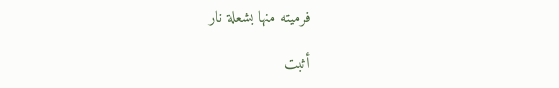فرميته منها بشعلة نار

أثبت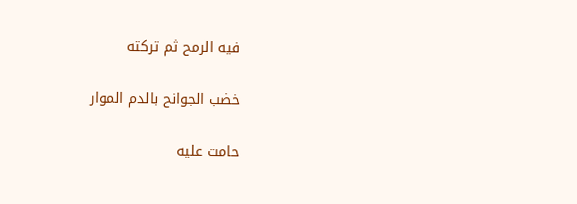فيه الرمح ثم تركته

خضب الجوانح بالدم الموار

حامت عليه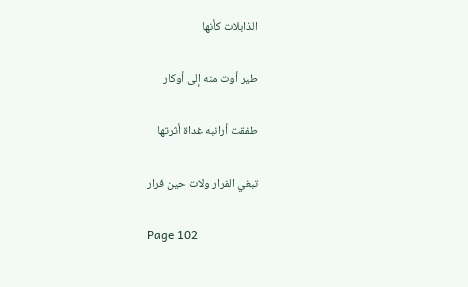الذابلات كأنها

طير أوت منه إلى أوكار

طفقت أرانبه غداة أثرتها

تبغي الفرار ولات حين فرار

Page 102